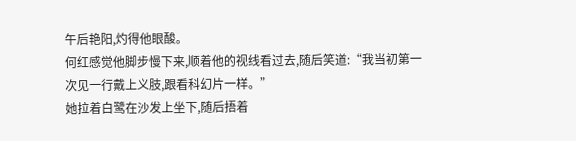午后艳阳,灼得他眼酸。
何红感觉他脚步慢下来,顺着他的视线看过去,随后笑道:“我当初第一次见一行戴上义肢,跟看科幻片一样。”
她拉着白鹭在沙发上坐下,随后捂着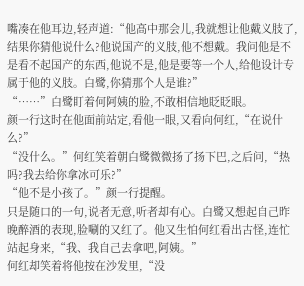嘴凑在他耳边,轻声道:“他高中那会儿,我就想让他戴义肢了,结果你猜他说什么?他说国产的义肢,他不想戴。我问他是不是看不起国产的东西,他说不是,他是要等一个人,给他设计专属于他的义肢。白鹭,你猜那个人是谁?”
“……”白鹭盯着何阿姨的脸,不敢相信地眨眨眼。
颜一行这时在他面前站定,看他一眼,又看向何红,“在说什么?”
“没什么。”何红笑着朝白鹭微微扬了扬下巴,之后问,“热吗?我去给你拿冰可乐?”
“他不是小孩了。”颜一行提醒。
只是随口的一句,说者无意,听者却有心。白鹭又想起自己昨晚醉酒的表现,脸唰的又红了。他又生怕何红看出古怪,连忙站起身来,“我、我自己去拿吧,阿姨。”
何红却笑着将他按在沙发里,“没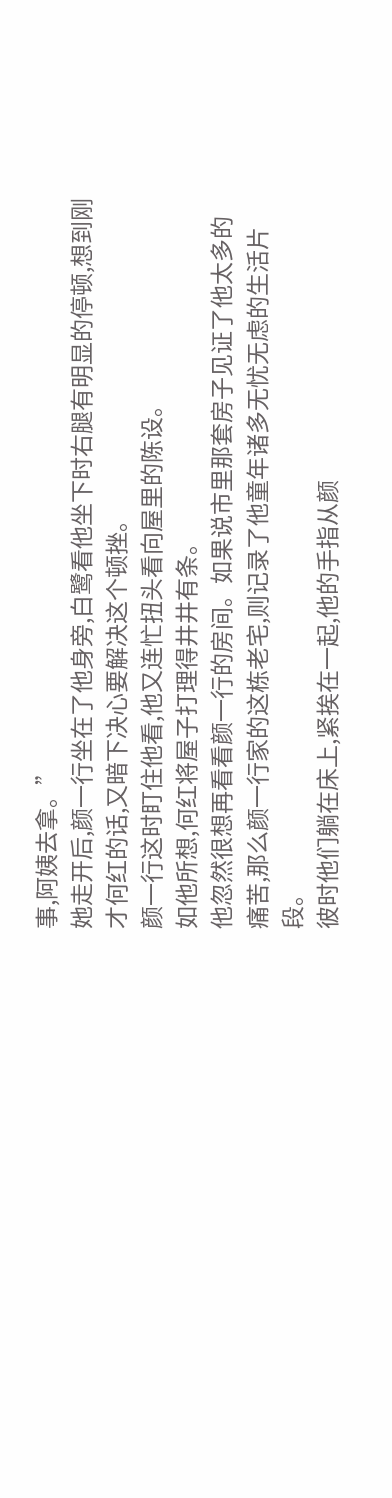事,阿姨去拿。”
她走开后,颜一行坐在了他身旁,白鹭看他坐下时右腿有明显的停顿,想到刚才何红的话,又暗下决心要解决这个顿挫。
颜一行这时盯住他看,他又连忙扭头看向屋里的陈设。
如他所想,何红将屋子打理得井井有条。
他忽然很想再看看颜一行的房间。如果说市里那套房子见证了他太多的痛苦,那么颜一行家的这栋老宅,则记录了他童年诸多无忧无虑的生活片段。
彼时他们躺在床上,紧挨在一起,他的手指从颜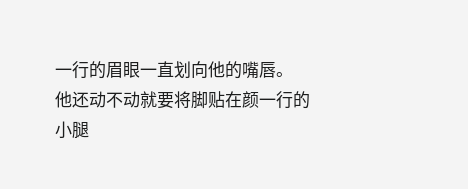一行的眉眼一直划向他的嘴唇。
他还动不动就要将脚贴在颜一行的小腿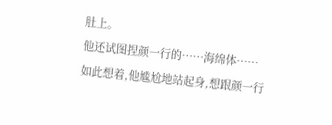肚上。
他还试图捏颜一行的……海绵体……
如此想着,他尴尬地站起身,想跟颜一行